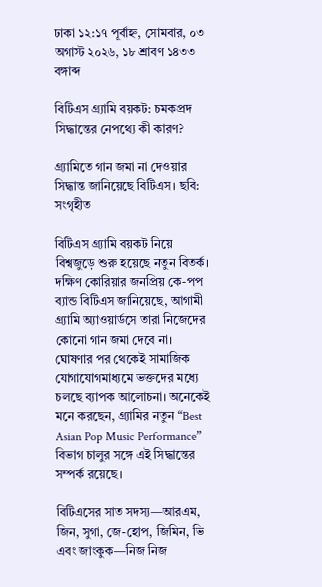ঢাকা ১২:১৭ পূর্বাহ্ন, সোমবার, ০৩ অগাস্ট ২০২৬, ১৮ শ্রাবণ ১৪৩৩ বঙ্গাব্দ

বিটিএস গ্র্যামি বয়কট: চমকপ্রদ সিদ্ধান্তের নেপথ্যে কী কারণ?

গ্র্যামিতে গান জমা না দেওয়ার সিদ্ধান্ত জানিয়েছে বিটিএস। ছবি: সংগৃহীত

বিটিএস গ্র্যামি বয়কট নিয়ে বিশ্বজুড়ে শুরু হয়েছে নতুন বিতর্ক। দক্ষিণ কোরিয়ার জনপ্রিয় কে-পপ ব্যান্ড বিটিএস জানিয়েছে, আগামী গ্র্যামি অ্যাওয়ার্ডসে তারা নিজেদের কোনো গান জমা দেবে না। ঘোষণার পর থেকেই সামাজিক যোগাযোগমাধ্যমে ভক্তদের মধ্যে চলছে ব্যাপক আলোচনা। অনেকেই মনে করছেন, গ্র্যামির নতুন “Best Asian Pop Music Performance” বিভাগ চালুর সঙ্গে এই সিদ্ধান্তের সম্পর্ক রয়েছে।

বিটিএসের সাত সদস্য—আরএম, জিন, সুগা, জে-হোপ, জিমিন, ভি এবং জাংকুক—নিজ নিজ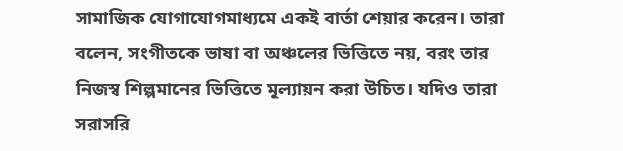সামাজিক যোগাযোগমাধ্যমে একই বার্তা শেয়ার করেন। তারা বলেন, সংগীতকে ভাষা বা অঞ্চলের ভিত্তিতে নয়, বরং তার নিজস্ব শিল্পমানের ভিত্তিতে মূল্যায়ন করা উচিত। যদিও তারা সরাসরি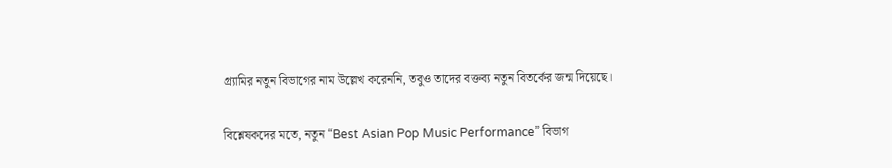গ্র্যামির নতুন বিভাগের নাম উল্লেখ করেননি, তবুও তাদের বক্তব্য নতুন বিতর্কের জন্ম দিয়েছে।

বিশ্লেষকদের মতে, নতুন “Best Asian Pop Music Performance” বিভাগ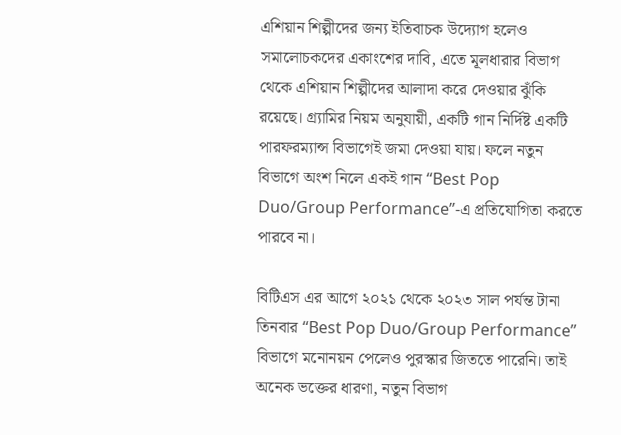এশিয়ান শিল্পীদের জন্য ইতিবাচক উদ্যোগ হলেও সমালোচকদের একাংশের দাবি, এতে মূলধারার বিভাগ থেকে এশিয়ান শিল্পীদের আলাদা করে দেওয়ার ঝুঁকি রয়েছে। গ্র্যামির নিয়ম অনুযায়ী, একটি গান নির্দিষ্ট একটি পারফরম্যান্স বিভাগেই জমা দেওয়া যায়। ফলে নতুন বিভাগে অংশ নিলে একই গান “Best Pop Duo/Group Performance”-এ প্রতিযোগিতা করতে পারবে না।

বিটিএস এর আগে ২০২১ থেকে ২০২৩ সাল পর্যন্ত টানা তিনবার “Best Pop Duo/Group Performance” বিভাগে মনোনয়ন পেলেও পুরস্কার জিততে পারেনি। তাই অনেক ভক্তের ধারণা, নতুন বিভাগ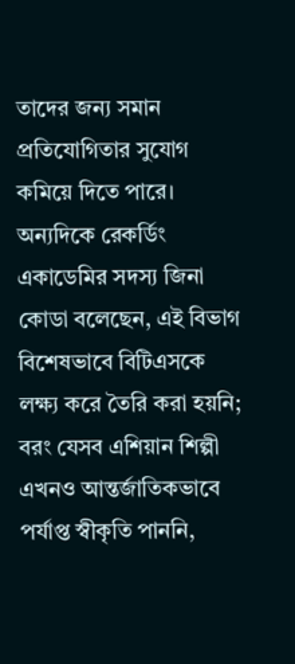তাদের জন্য সমান প্রতিযোগিতার সুযোগ কমিয়ে দিতে পারে। অন্যদিকে রেকর্ডিং একাডেমির সদস্য জিনা কোডা বলেছেন, এই বিভাগ বিশেষভাবে বিটিএসকে লক্ষ্য করে তৈরি করা হয়নি; বরং যেসব এশিয়ান শিল্পী এখনও আন্তর্জাতিকভাবে পর্যাপ্ত স্বীকৃতি পাননি,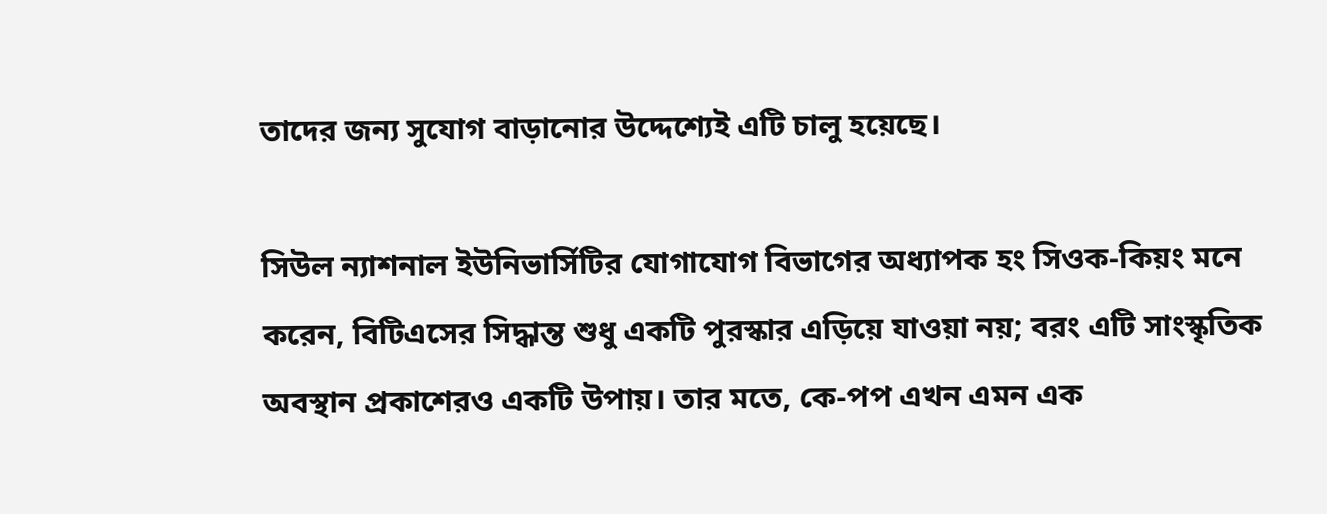তাদের জন্য সুযোগ বাড়ানোর উদ্দেশ্যেই এটি চালু হয়েছে।

সিউল ন্যাশনাল ইউনিভার্সিটির যোগাযোগ বিভাগের অধ্যাপক হং সিওক-কিয়ং মনে করেন, বিটিএসের সিদ্ধান্ত শুধু একটি পুরস্কার এড়িয়ে যাওয়া নয়; বরং এটি সাংস্কৃতিক অবস্থান প্রকাশেরও একটি উপায়। তার মতে, কে-পপ এখন এমন এক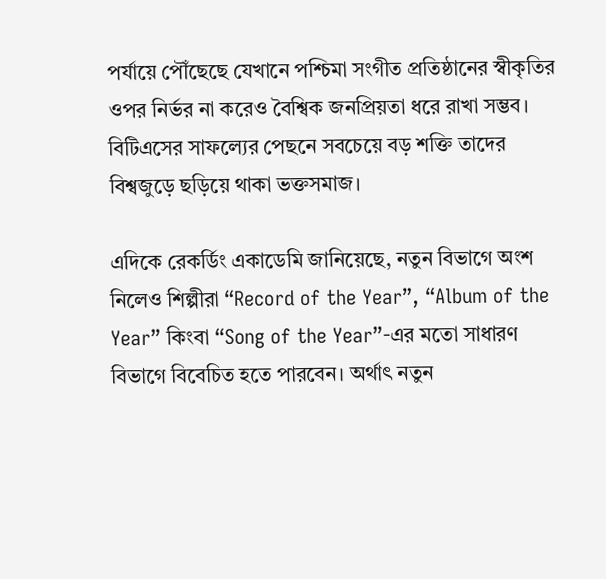পর্যায়ে পৌঁছেছে যেখানে পশ্চিমা সংগীত প্রতিষ্ঠানের স্বীকৃতির ওপর নির্ভর না করেও বৈশ্বিক জনপ্রিয়তা ধরে রাখা সম্ভব। বিটিএসের সাফল্যের পেছনে সবচেয়ে বড় শক্তি তাদের বিশ্বজুড়ে ছড়িয়ে থাকা ভক্তসমাজ।

এদিকে রেকর্ডিং একাডেমি জানিয়েছে, নতুন বিভাগে অংশ নিলেও শিল্পীরা “Record of the Year”, “Album of the Year” কিংবা “Song of the Year”-এর মতো সাধারণ বিভাগে বিবেচিত হতে পারবেন। অর্থাৎ নতুন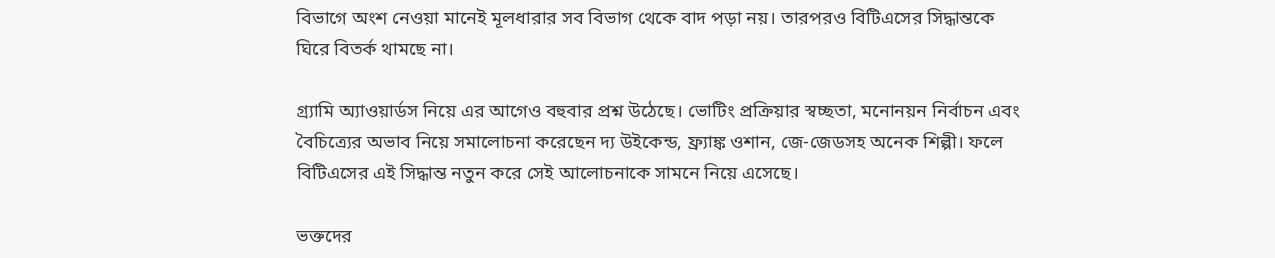বিভাগে অংশ নেওয়া মানেই মূলধারার সব বিভাগ থেকে বাদ পড়া নয়। তারপরও বিটিএসের সিদ্ধান্তকে ঘিরে বিতর্ক থামছে না।

গ্র্যামি অ্যাওয়ার্ডস নিয়ে এর আগেও বহুবার প্রশ্ন উঠেছে। ভোটিং প্রক্রিয়ার স্বচ্ছতা, মনোনয়ন নির্বাচন এবং বৈচিত্র্যের অভাব নিয়ে সমালোচনা করেছেন দ্য উইকেন্ড, ফ্র্যাঙ্ক ওশান, জে-জেডসহ অনেক শিল্পী। ফলে বিটিএসের এই সিদ্ধান্ত নতুন করে সেই আলোচনাকে সামনে নিয়ে এসেছে।

ভক্তদের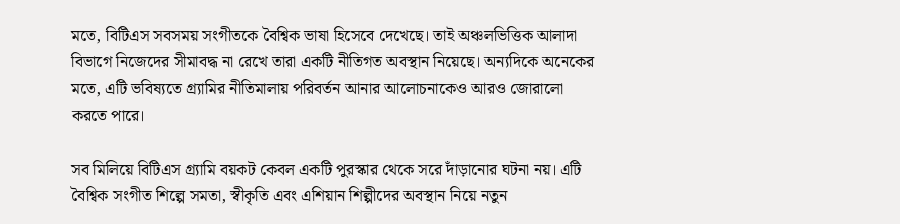মতে, বিটিএস সবসময় সংগীতকে বৈশ্বিক ভাষা হিসেবে দেখেছে। তাই অঞ্চলভিত্তিক আলাদা বিভাগে নিজেদের সীমাবদ্ধ না রেখে তারা একটি নীতিগত অবস্থান নিয়েছে। অন্যদিকে অনেকের মতে, এটি ভবিষ্যতে গ্র্যামির নীতিমালায় পরিবর্তন আনার আলোচনাকেও আরও জোরালো করতে পারে।

সব মিলিয়ে বিটিএস গ্র্যামি বয়কট কেবল একটি পুরস্কার থেকে সরে দাঁড়ানোর ঘটনা নয়। এটি বৈশ্বিক সংগীত শিল্পে সমতা, স্বীকৃতি এবং এশিয়ান শিল্পীদের অবস্থান নিয়ে নতুন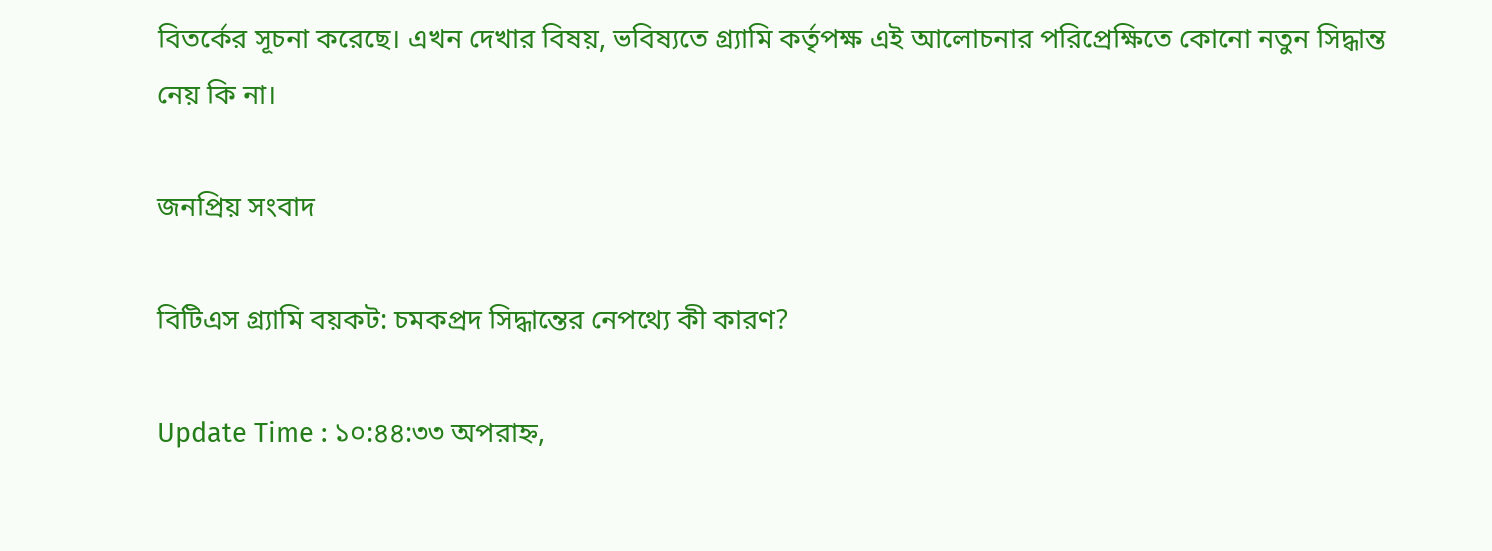বিতর্কের সূচনা করেছে। এখন দেখার বিষয়, ভবিষ্যতে গ্র্যামি কর্তৃপক্ষ এই আলোচনার পরিপ্রেক্ষিতে কোনো নতুন সিদ্ধান্ত নেয় কি না।

জনপ্রিয় সংবাদ

বিটিএস গ্র্যামি বয়কট: চমকপ্রদ সিদ্ধান্তের নেপথ্যে কী কারণ?

Update Time : ১০:৪৪:৩৩ অপরাহ্ন,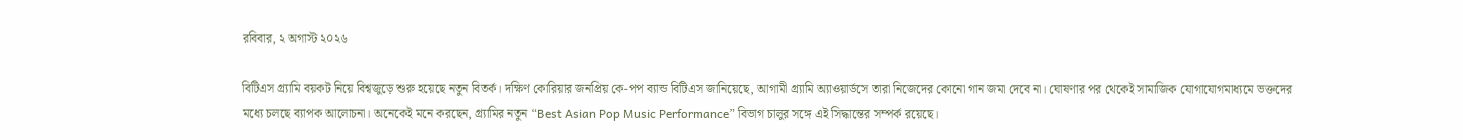রবিবার, ২ অগাস্ট ২০২৬

বিটিএস গ্র্যামি বয়কট নিয়ে বিশ্বজুড়ে শুরু হয়েছে নতুন বিতর্ক। দক্ষিণ কোরিয়ার জনপ্রিয় কে-পপ ব্যান্ড বিটিএস জানিয়েছে, আগামী গ্র্যামি অ্যাওয়ার্ডসে তারা নিজেদের কোনো গান জমা দেবে না। ঘোষণার পর থেকেই সামাজিক যোগাযোগমাধ্যমে ভক্তদের মধ্যে চলছে ব্যাপক আলোচনা। অনেকেই মনে করছেন, গ্র্যামির নতুন “Best Asian Pop Music Performance” বিভাগ চালুর সঙ্গে এই সিদ্ধান্তের সম্পর্ক রয়েছে।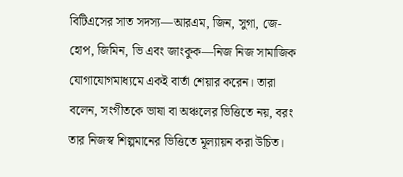বিটিএসের সাত সদস্য—আরএম, জিন, সুগা, জে-হোপ, জিমিন, ভি এবং জাংকুক—নিজ নিজ সামাজিক যোগাযোগমাধ্যমে একই বার্তা শেয়ার করেন। তারা বলেন, সংগীতকে ভাষা বা অঞ্চলের ভিত্তিতে নয়, বরং তার নিজস্ব শিল্পমানের ভিত্তিতে মূল্যায়ন করা উচিত।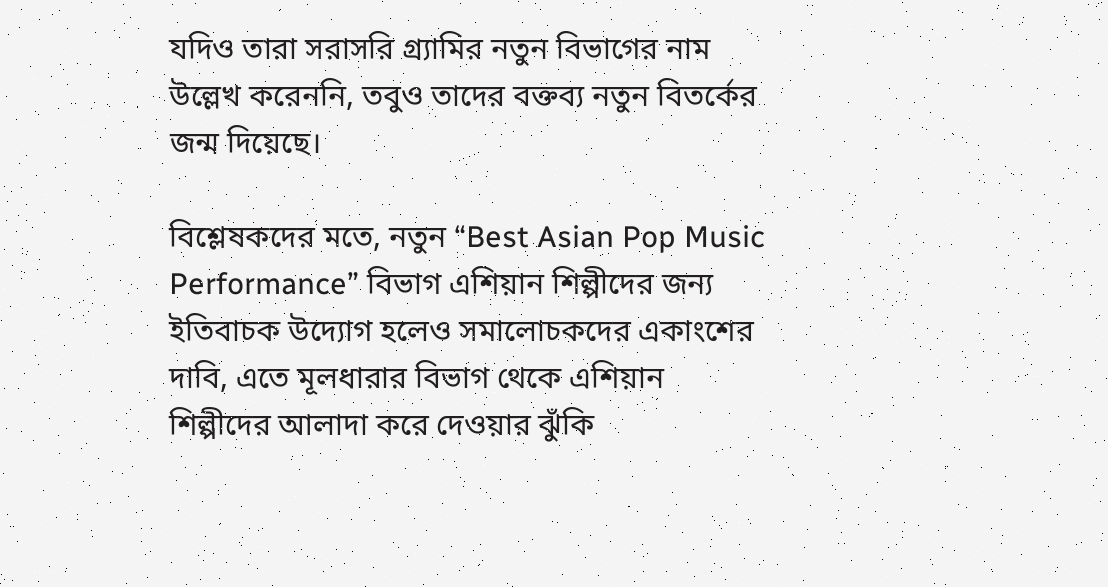যদিও তারা সরাসরি গ্র্যামির নতুন বিভাগের নাম উল্লেখ করেননি, তবুও তাদের বক্তব্য নতুন বিতর্কের জন্ম দিয়েছে।

বিশ্লেষকদের মতে, নতুন “Best Asian Pop Music Performance” বিভাগ এশিয়ান শিল্পীদের জন্য ইতিবাচক উদ্যোগ হলেও সমালোচকদের একাংশের দাবি, এতে মূলধারার বিভাগ থেকে এশিয়ান শিল্পীদের আলাদা করে দেওয়ার ঝুঁকি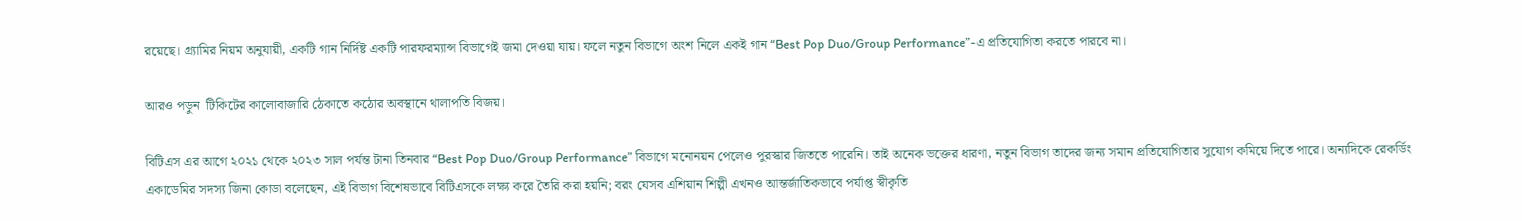রয়েছে। গ্র্যামির নিয়ম অনুযায়ী, একটি গান নির্দিষ্ট একটি পারফরম্যান্স বিভাগেই জমা দেওয়া যায়। ফলে নতুন বিভাগে অংশ নিলে একই গান “Best Pop Duo/Group Performance”-এ প্রতিযোগিতা করতে পারবে না।

আরও পড়ুন  টিকিটের কালোবাজারি ঠেকাতে কঠোর অবস্থানে থালাপতি বিজয়।

বিটিএস এর আগে ২০২১ থেকে ২০২৩ সাল পর্যন্ত টানা তিনবার “Best Pop Duo/Group Performance” বিভাগে মনোনয়ন পেলেও পুরস্কার জিততে পারেনি। তাই অনেক ভক্তের ধারণা, নতুন বিভাগ তাদের জন্য সমান প্রতিযোগিতার সুযোগ কমিয়ে দিতে পারে। অন্যদিকে রেকর্ডিং একাডেমির সদস্য জিনা কোডা বলেছেন, এই বিভাগ বিশেষভাবে বিটিএসকে লক্ষ্য করে তৈরি করা হয়নি; বরং যেসব এশিয়ান শিল্পী এখনও আন্তর্জাতিকভাবে পর্যাপ্ত স্বীকৃতি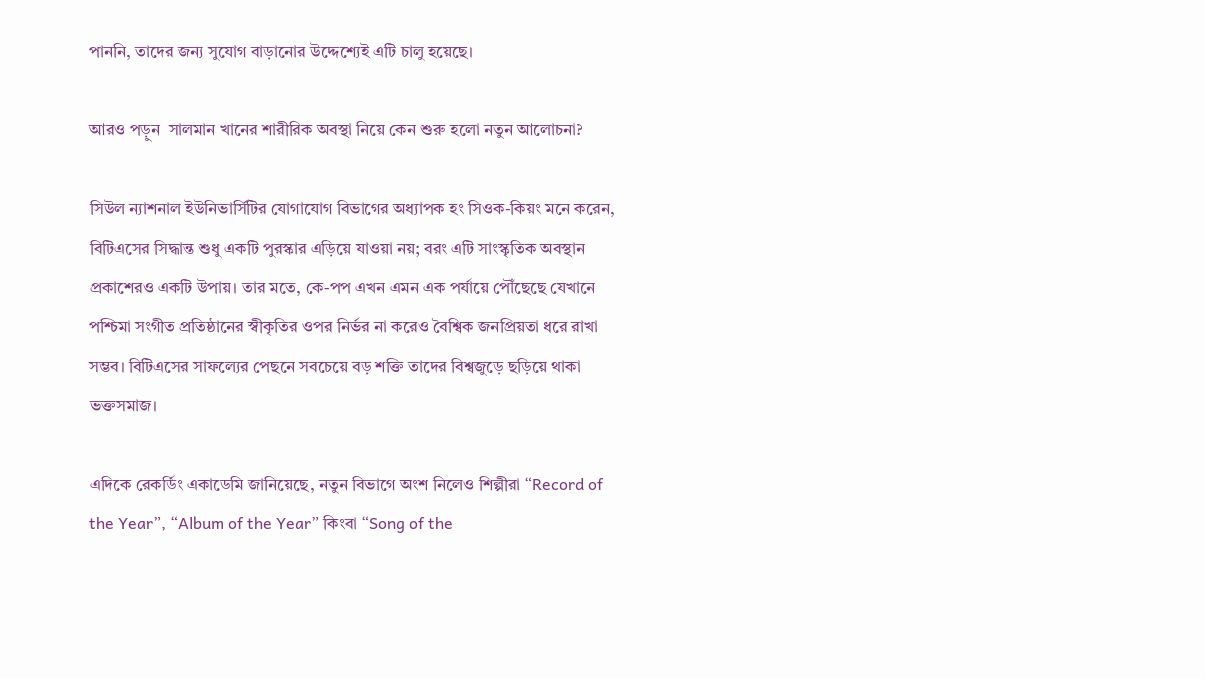পাননি, তাদের জন্য সুযোগ বাড়ানোর উদ্দেশ্যেই এটি চালু হয়েছে।

আরও পড়ুন  সালমান খানের শারীরিক অবস্থা নিয়ে কেন শুরু হলো নতুন আলোচনা?

সিউল ন্যাশনাল ইউনিভার্সিটির যোগাযোগ বিভাগের অধ্যাপক হং সিওক-কিয়ং মনে করেন, বিটিএসের সিদ্ধান্ত শুধু একটি পুরস্কার এড়িয়ে যাওয়া নয়; বরং এটি সাংস্কৃতিক অবস্থান প্রকাশেরও একটি উপায়। তার মতে, কে-পপ এখন এমন এক পর্যায়ে পৌঁছেছে যেখানে পশ্চিমা সংগীত প্রতিষ্ঠানের স্বীকৃতির ওপর নির্ভর না করেও বৈশ্বিক জনপ্রিয়তা ধরে রাখা সম্ভব। বিটিএসের সাফল্যের পেছনে সবচেয়ে বড় শক্তি তাদের বিশ্বজুড়ে ছড়িয়ে থাকা ভক্তসমাজ।

এদিকে রেকর্ডিং একাডেমি জানিয়েছে, নতুন বিভাগে অংশ নিলেও শিল্পীরা “Record of the Year”, “Album of the Year” কিংবা “Song of the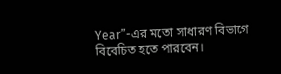Year”-এর মতো সাধারণ বিভাগে বিবেচিত হতে পারবেন।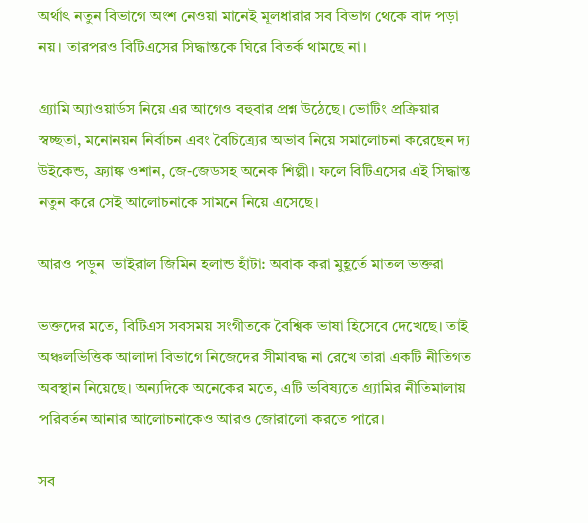অর্থাৎ নতুন বিভাগে অংশ নেওয়া মানেই মূলধারার সব বিভাগ থেকে বাদ পড়া নয়। তারপরও বিটিএসের সিদ্ধান্তকে ঘিরে বিতর্ক থামছে না।

গ্র্যামি অ্যাওয়ার্ডস নিয়ে এর আগেও বহুবার প্রশ্ন উঠেছে। ভোটিং প্রক্রিয়ার স্বচ্ছতা, মনোনয়ন নির্বাচন এবং বৈচিত্র্যের অভাব নিয়ে সমালোচনা করেছেন দ্য উইকেন্ড, ফ্র্যাঙ্ক ওশান, জে-জেডসহ অনেক শিল্পী। ফলে বিটিএসের এই সিদ্ধান্ত নতুন করে সেই আলোচনাকে সামনে নিয়ে এসেছে।

আরও পড়ুন  ভাইরাল জিমিন হলান্ড হাঁটা: অবাক করা মুহূর্তে মাতল ভক্তরা

ভক্তদের মতে, বিটিএস সবসময় সংগীতকে বৈশ্বিক ভাষা হিসেবে দেখেছে। তাই অঞ্চলভিত্তিক আলাদা বিভাগে নিজেদের সীমাবদ্ধ না রেখে তারা একটি নীতিগত অবস্থান নিয়েছে। অন্যদিকে অনেকের মতে, এটি ভবিষ্যতে গ্র্যামির নীতিমালায় পরিবর্তন আনার আলোচনাকেও আরও জোরালো করতে পারে।

সব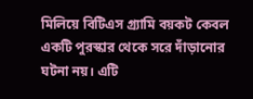মিলিয়ে বিটিএস গ্র্যামি বয়কট কেবল একটি পুরস্কার থেকে সরে দাঁড়ানোর ঘটনা নয়। এটি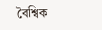বৈশ্বিক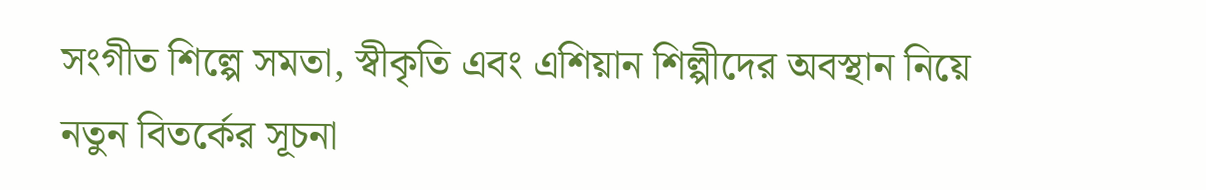সংগীত শিল্পে সমতা, স্বীকৃতি এবং এশিয়ান শিল্পীদের অবস্থান নিয়ে নতুন বিতর্কের সূচনা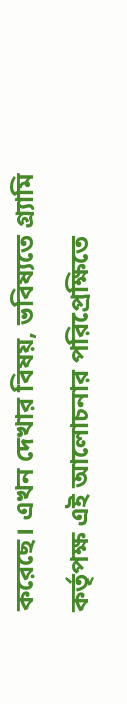করেছে। এখন দেখার বিষয়, ভবিষ্যতে গ্র্যামি কর্তৃপক্ষ এই আলোচনার পরিপ্রেক্ষিতে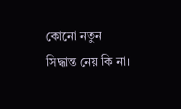কোনো নতুন সিদ্ধান্ত নেয় কি না।